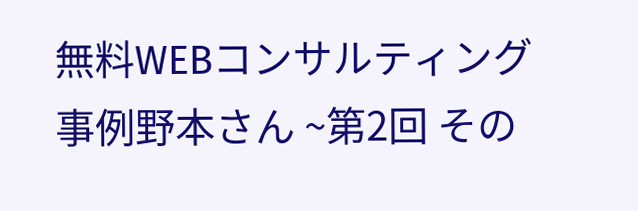無料WEBコンサルティング事例野本さん ~第2回 その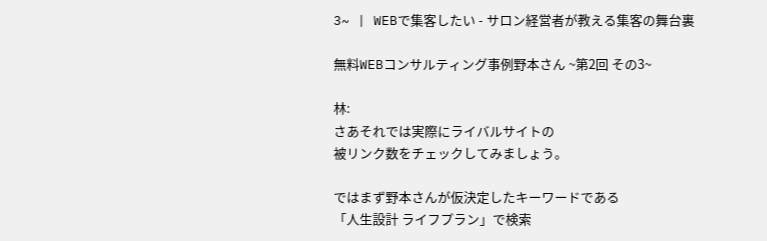3~ | WEBで集客したい - サロン経営者が教える集客の舞台裏

無料WEBコンサルティング事例野本さん ~第2回 その3~

林:
さあそれでは実際にライバルサイトの
被リンク数をチェックしてみましょう。

ではまず野本さんが仮決定したキーワードである
「人生設計 ライフプラン」で検索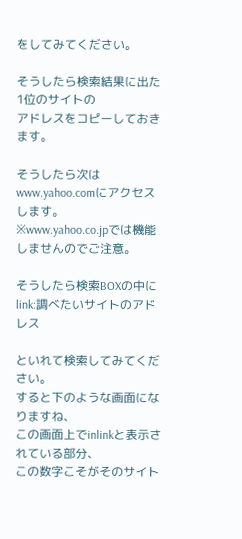をしてみてください。

そうしたら検索結果に出た1位のサイトの
アドレスをコピーしておきます。

そうしたら次はwww.yahoo.comにアクセスします。
※www.yahoo.co.jpでは機能しませんのでご注意。

そうしたら検索BOXの中に
link:調べたいサイトのアドレス

といれて検索してみてください。
すると下のような画面になりますね、
この画面上でinlinkと表示されている部分、
この数字こそがそのサイト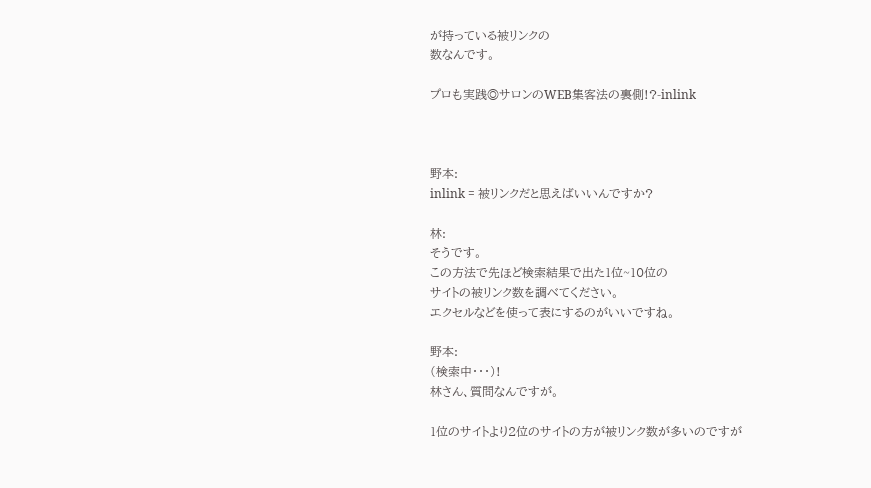が持っている被リンクの
数なんです。

プロも実践◎サロンのWEB集客法の裏側!?-inlink



野本:
inlink = 被リンクだと思えばいいんですか?

林:
そうです。
この方法で先ほど検索結果で出た1位~10位の
サイトの被リンク数を調べてください。
エクセルなどを使って表にするのがいいですね。

野本:
(検索中・・・)!
林さん、質問なんですが。

1位のサイトより2位のサイトの方が被リンク数が多いのですが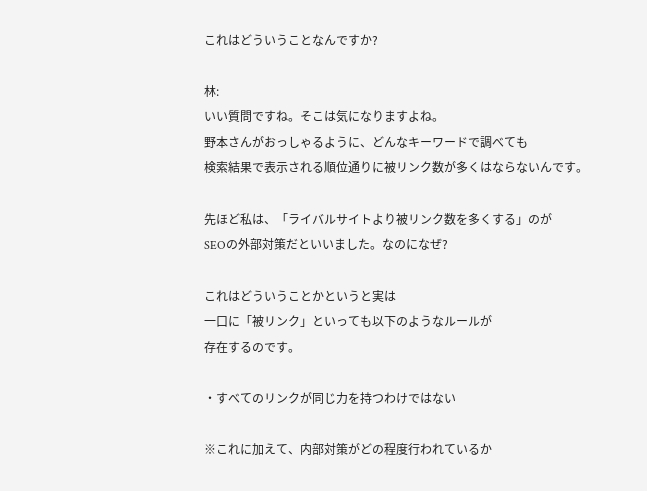これはどういうことなんですか?

林:
いい質問ですね。そこは気になりますよね。
野本さんがおっしゃるように、どんなキーワードで調べても
検索結果で表示される順位通りに被リンク数が多くはならないんです。

先ほど私は、「ライバルサイトより被リンク数を多くする」のが
SEOの外部対策だといいました。なのになぜ?

これはどういうことかというと実は
一口に「被リンク」といっても以下のようなルールが
存在するのです。

・すべてのリンクが同じ力を持つわけではない

※これに加えて、内部対策がどの程度行われているか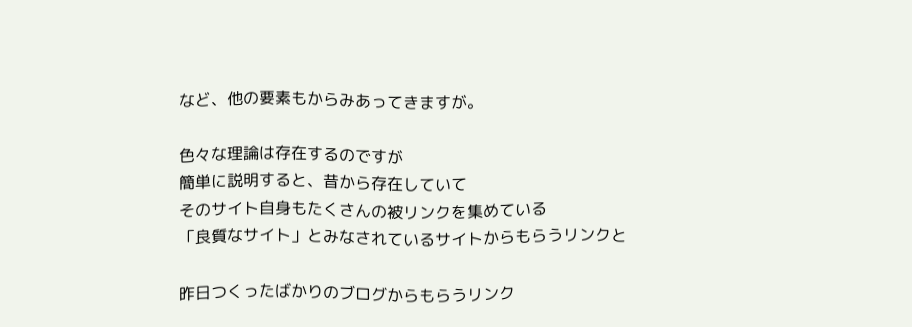など、他の要素もからみあってきますが。

色々な理論は存在するのですが
簡単に説明すると、昔から存在していて
そのサイト自身もたくさんの被リンクを集めている
「良質なサイト」とみなされているサイトからもらうリンクと

昨日つくったばかりのブログからもらうリンク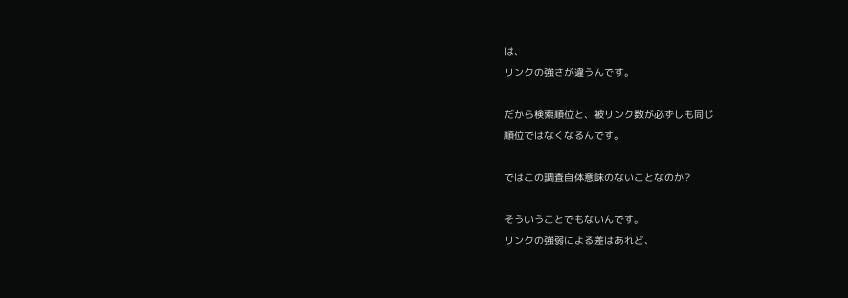は、
リンクの強さが違うんです。

だから検索順位と、被リンク数が必ずしも同じ
順位ではなくなるんです。

ではこの調査自体意味のないことなのか?

そういうことでもないんです。
リンクの強弱による差はあれど、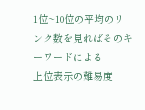1位~10位の平均のリンク数を見ればそのキーワードによる
上位表示の難易度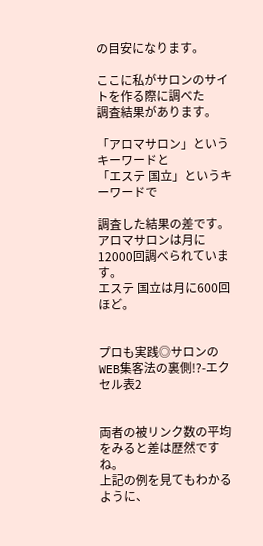の目安になります。

ここに私がサロンのサイトを作る際に調べた
調査結果があります。

「アロマサロン」というキーワードと
「エステ 国立」というキーワードで

調査した結果の差です。
アロマサロンは月に12000回調べられています。
エステ 国立は月に600回ほど。


プロも実践◎サロンのWEB集客法の裏側!?-エクセル表2


両者の被リンク数の平均をみると差は歴然ですね。
上記の例を見てもわかるように、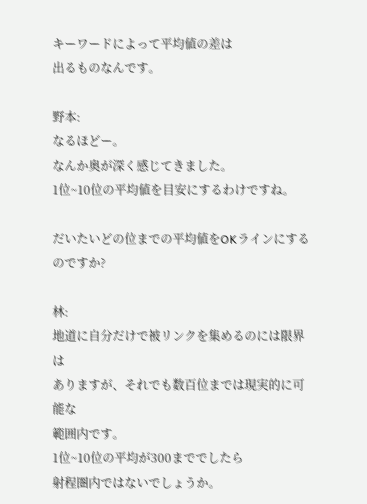キーワードによって平均値の差は
出るものなんです。

野本:
なるほどー。
なんか奥が深く感じてきました。
1位~10位の平均値を目安にするわけですね。

だいたいどの位までの平均値をOKラインにするのですか?

林:
地道に自分だけで被リンクを集めるのには限界は
ありますが、それでも数百位までは現実的に可能な
範囲内です。
1位~10位の平均が300まででしたら
射程圏内ではないでしょうか。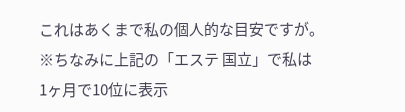これはあくまで私の個人的な目安ですが。
※ちなみに上記の「エステ 国立」で私は
1ヶ月で10位に表示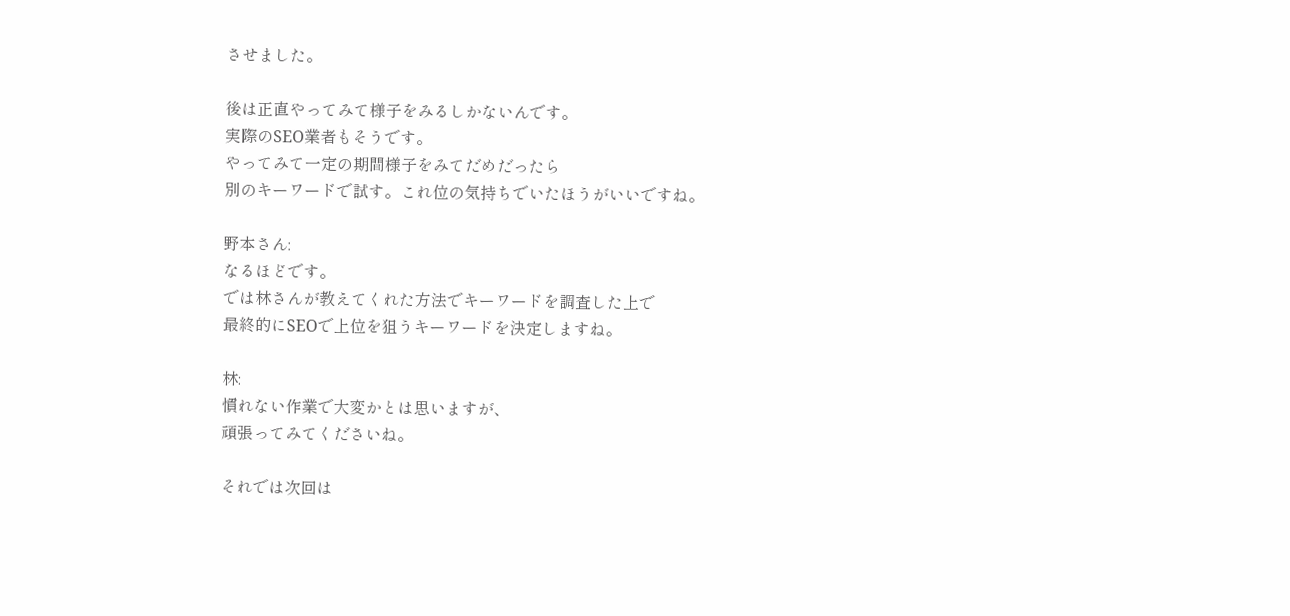させました。

後は正直やってみて様子をみるしかないんです。
実際のSEO業者もそうです。
やってみて一定の期間様子をみてだめだったら
別のキーワードで試す。これ位の気持ちでいたほうがいいですね。

野本さん:
なるほどです。
では林さんが教えてくれた方法でキーワードを調査した上で
最終的にSEOで上位を狙うキーワードを決定しますね。

林:
慣れない作業で大変かとは思いますが、
頑張ってみてくださいね。

それでは次回は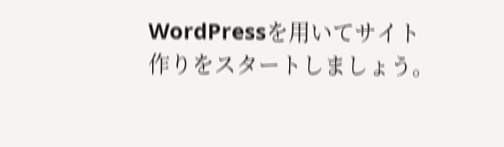WordPressを用いてサイト
作りをスタートしましょう。